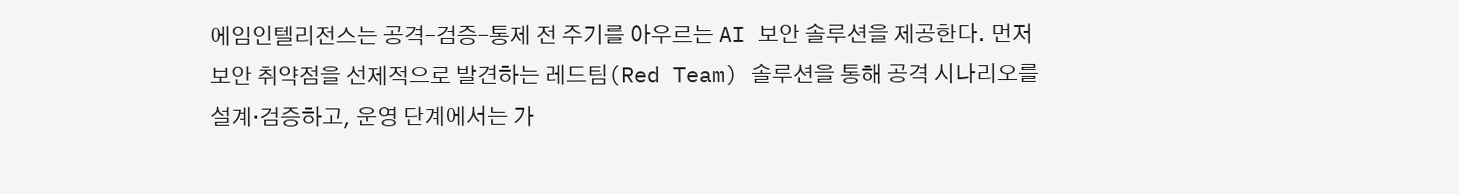에임인텔리전스는 공격–검증–통제 전 주기를 아우르는 AI 보안 솔루션을 제공한다. 먼저 보안 취약점을 선제적으로 발견하는 레드팀(Red Team) 솔루션을 통해 공격 시나리오를 설계·검증하고, 운영 단계에서는 가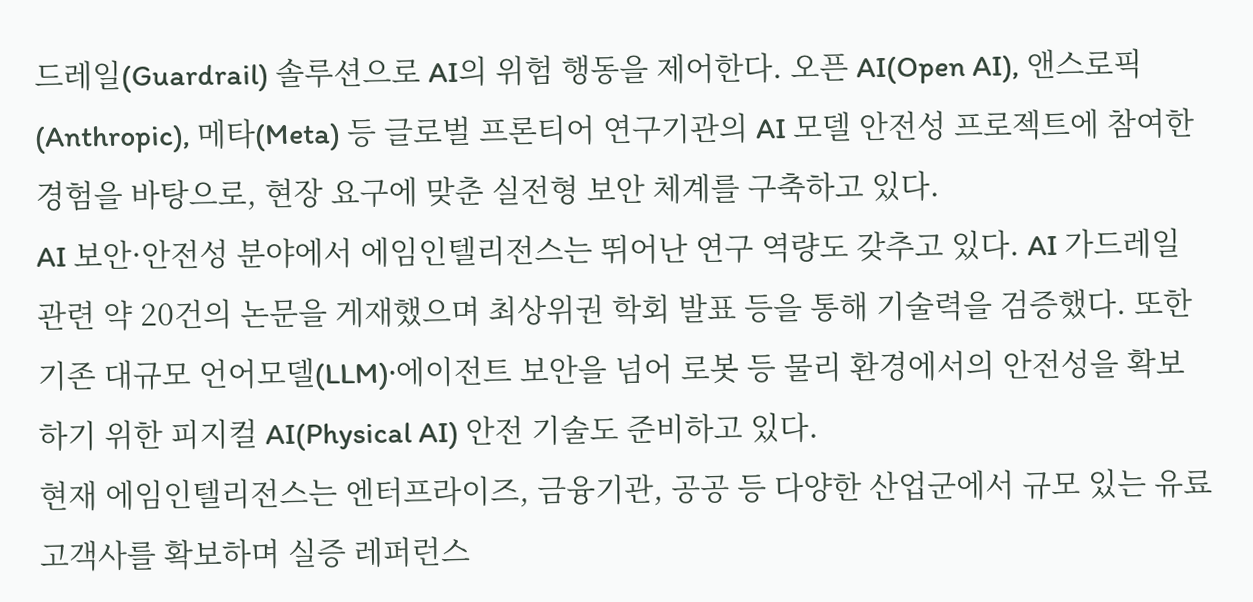드레일(Guardrail) 솔루션으로 AI의 위험 행동을 제어한다. 오픈 AI(Open AI), 앤스로픽(Anthropic), 메타(Meta) 등 글로벌 프론티어 연구기관의 AI 모델 안전성 프로젝트에 참여한 경험을 바탕으로, 현장 요구에 맞춘 실전형 보안 체계를 구축하고 있다.
AI 보안·안전성 분야에서 에임인텔리전스는 뛰어난 연구 역량도 갖추고 있다. AI 가드레일 관련 약 20건의 논문을 게재했으며 최상위권 학회 발표 등을 통해 기술력을 검증했다. 또한 기존 대규모 언어모델(LLM)·에이전트 보안을 넘어 로봇 등 물리 환경에서의 안전성을 확보하기 위한 피지컬 AI(Physical AI) 안전 기술도 준비하고 있다.
현재 에임인텔리전스는 엔터프라이즈, 금융기관, 공공 등 다양한 산업군에서 규모 있는 유료 고객사를 확보하며 실증 레퍼런스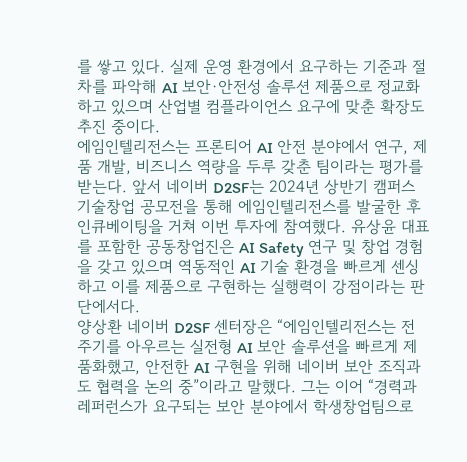를 쌓고 있다. 실제 운영 환경에서 요구하는 기준과 절차를 파악해 AI 보안·안전성 솔루션 제품으로 정교화하고 있으며 산업별 컴플라이언스 요구에 맞춘 확장도 추진 중이다.
에임인텔리전스는 프론티어 AI 안전 분야에서 연구, 제품 개발, 비즈니스 역량을 두루 갖춘 팀이라는 평가를 받는다. 앞서 네이버 D2SF는 2024년 상반기 캠퍼스 기술창업 공모전을 통해 에임인텔리전스를 발굴한 후 인큐베이팅을 거쳐 이번 투자에 참여했다. 유상윤 대표를 포함한 공동창업진은 AI Safety 연구 및 창업 경험을 갖고 있으며 역동적인 AI 기술 환경을 빠르게 센싱하고 이를 제품으로 구현하는 실행력이 강점이라는 판단에서다.
양상환 네이버 D2SF 센터장은 “에임인텔리전스는 전 주기를 아우르는 실전형 AI 보안 솔루션을 빠르게 제품화했고, 안전한 AI 구현을 위해 네이버 보안 조직과도 협력을 논의 중”이라고 말했다. 그는 이어 “경력과 레퍼런스가 요구되는 보안 분야에서 학생창업팀으로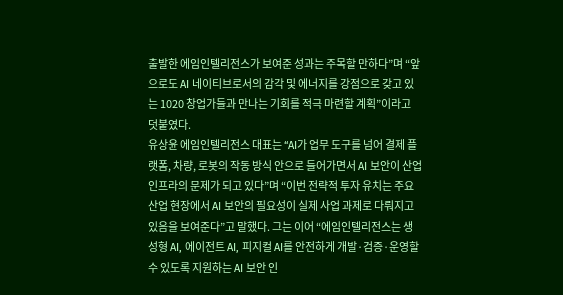출발한 에임인텔리전스가 보여준 성과는 주목할 만하다”며 “앞으로도 AI 네이티브로서의 감각 및 에너지를 강점으로 갖고 있는 1020 창업가들과 만나는 기회를 적극 마련할 계획”이라고 덧붙였다.
유상윤 에임인텔리전스 대표는 “AI가 업무 도구를 넘어 결제 플랫폼, 차량, 로봇의 작동 방식 안으로 들어가면서 AI 보안이 산업 인프라의 문제가 되고 있다”며 “이번 전략적 투자 유치는 주요 산업 현장에서 AI 보안의 필요성이 실제 사업 과제로 다뤄지고 있음을 보여준다”고 말했다. 그는 이어 “에임인텔리전스는 생성형 AI, 에이전트 AI, 피지컬 AI를 안전하게 개발·검증·운영할 수 있도록 지원하는 AI 보안 인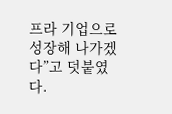프라 기업으로 성장해 나가겠다”고 덧붙였다.